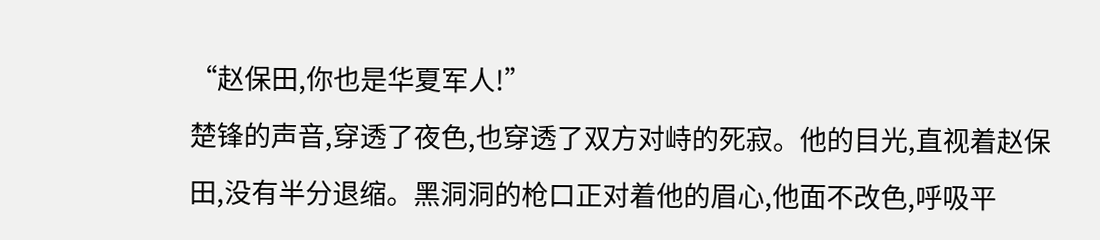“赵保田,你也是华夏军人!”
楚锋的声音,穿透了夜色,也穿透了双方对峙的死寂。他的目光,直视着赵保田,没有半分退缩。黑洞洞的枪口正对着他的眉心,他面不改色,呼吸平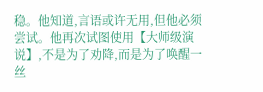稳。他知道,言语或许无用,但他必须尝试。他再次试图使用【大师级演说】,不是为了劝降,而是为了唤醒一丝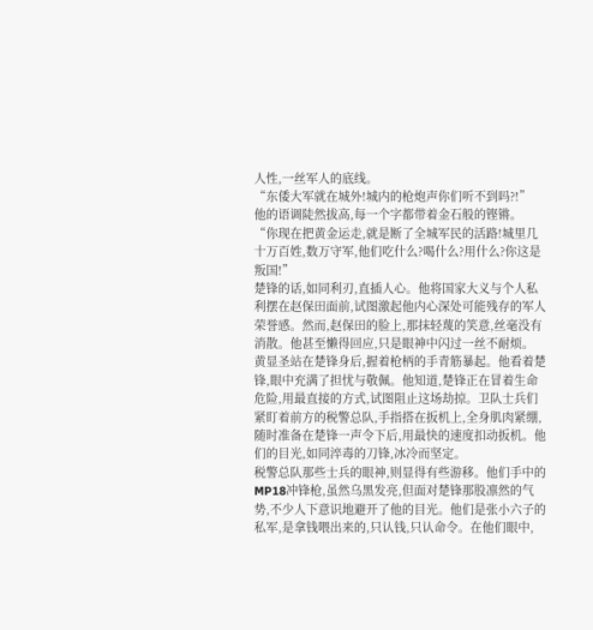人性,一丝军人的底线。
“东倭大军就在城外!城内的枪炮声你们听不到吗?!”
他的语调陡然拔高,每一个字都带着金石般的铿锵。
“你现在把黄金运走,就是断了全城军民的活路!城里几十万百姓,数万守军,他们吃什么?喝什么?用什么?你这是叛国!”
楚锋的话,如同利刃,直插人心。他将国家大义与个人私利摆在赵保田面前,试图激起他内心深处可能残存的军人荣誉感。然而,赵保田的脸上,那抹轻蔑的笑意,丝毫没有消散。他甚至懒得回应,只是眼神中闪过一丝不耐烦。
黄显圣站在楚锋身后,握着枪柄的手青筋暴起。他看着楚锋,眼中充满了担忧与敬佩。他知道,楚锋正在冒着生命危险,用最直接的方式,试图阻止这场劫掠。卫队士兵们紧盯着前方的税警总队,手指搭在扳机上,全身肌肉紧绷,随时准备在楚锋一声令下后,用最快的速度扣动扳机。他们的目光,如同淬毒的刀锋,冰冷而坚定。
税警总队那些士兵的眼神,则显得有些游移。他们手中的MP18冲锋枪,虽然乌黑发亮,但面对楚锋那股凛然的气势,不少人下意识地避开了他的目光。他们是张小六子的私军,是拿钱喂出来的,只认钱,只认命令。在他们眼中,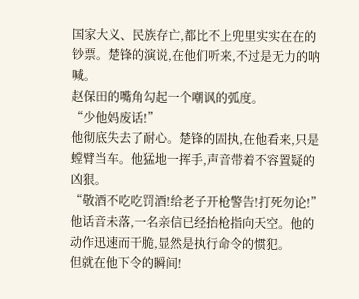国家大义、民族存亡,都比不上兜里实实在在的钞票。楚锋的演说,在他们听来,不过是无力的呐喊。
赵保田的嘴角勾起一个嘲讽的弧度。
“少他妈废话!”
他彻底失去了耐心。楚锋的固执,在他看来,只是螳臂当车。他猛地一挥手,声音带着不容置疑的凶狠。
“敬酒不吃吃罚酒!给老子开枪警告!打死勿论!”
他话音未落,一名亲信已经抬枪指向天空。他的动作迅速而干脆,显然是执行命令的惯犯。
但就在他下令的瞬间!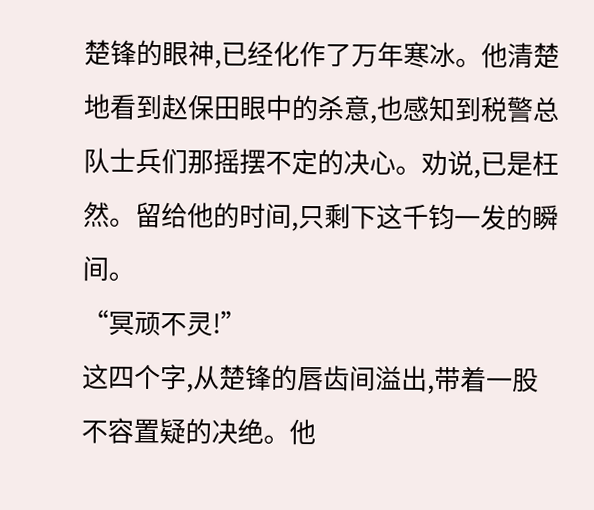楚锋的眼神,已经化作了万年寒冰。他清楚地看到赵保田眼中的杀意,也感知到税警总队士兵们那摇摆不定的决心。劝说,已是枉然。留给他的时间,只剩下这千钧一发的瞬间。
“冥顽不灵!”
这四个字,从楚锋的唇齿间溢出,带着一股不容置疑的决绝。他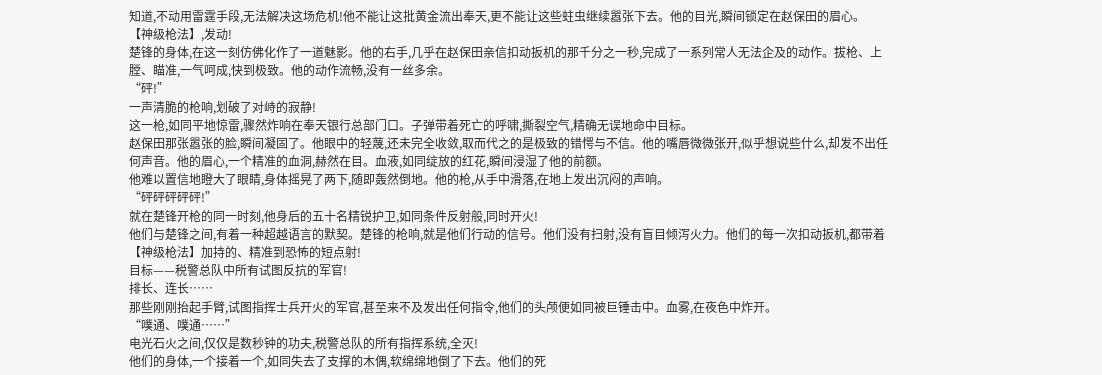知道,不动用雷霆手段,无法解决这场危机!他不能让这批黄金流出奉天,更不能让这些蛀虫继续嚣张下去。他的目光,瞬间锁定在赵保田的眉心。
【神级枪法】,发动!
楚锋的身体,在这一刻仿佛化作了一道魅影。他的右手,几乎在赵保田亲信扣动扳机的那千分之一秒,完成了一系列常人无法企及的动作。拔枪、上膛、瞄准,一气呵成,快到极致。他的动作流畅,没有一丝多余。
“砰!”
一声清脆的枪响,划破了对峙的寂静!
这一枪,如同平地惊雷,骤然炸响在奉天银行总部门口。子弹带着死亡的呼啸,撕裂空气,精确无误地命中目标。
赵保田那张嚣张的脸,瞬间凝固了。他眼中的轻蔑,还未完全收敛,取而代之的是极致的错愕与不信。他的嘴唇微微张开,似乎想说些什么,却发不出任何声音。他的眉心,一个精准的血洞,赫然在目。血液,如同绽放的红花,瞬间浸湿了他的前额。
他难以置信地瞪大了眼睛,身体摇晃了两下,随即轰然倒地。他的枪,从手中滑落,在地上发出沉闷的声响。
“砰砰砰砰砰!”
就在楚锋开枪的同一时刻,他身后的五十名精锐护卫,如同条件反射般,同时开火!
他们与楚锋之间,有着一种超越语言的默契。楚锋的枪响,就是他们行动的信号。他们没有扫射,没有盲目倾泻火力。他们的每一次扣动扳机,都带着【神级枪法】加持的、精准到恐怖的短点射!
目标——税警总队中所有试图反抗的军官!
排长、连长……
那些刚刚抬起手臂,试图指挥士兵开火的军官,甚至来不及发出任何指令,他们的头颅便如同被巨锤击中。血雾,在夜色中炸开。
“噗通、噗通……”
电光石火之间,仅仅是数秒钟的功夫,税警总队的所有指挥系统,全灭!
他们的身体,一个接着一个,如同失去了支撑的木偶,软绵绵地倒了下去。他们的死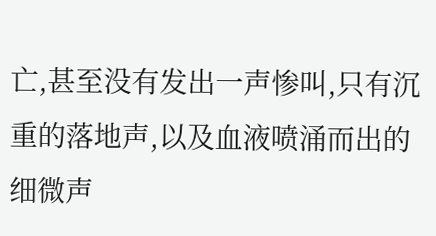亡,甚至没有发出一声惨叫,只有沉重的落地声,以及血液喷涌而出的细微声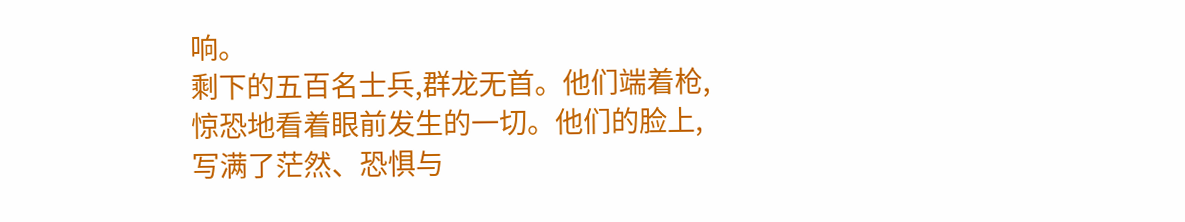响。
剩下的五百名士兵,群龙无首。他们端着枪,惊恐地看着眼前发生的一切。他们的脸上,写满了茫然、恐惧与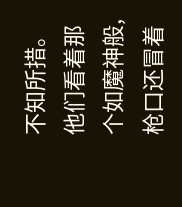不知所措。他们看着那个如魔神般,枪口还冒着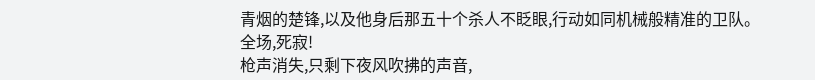青烟的楚锋,以及他身后那五十个杀人不眨眼,行动如同机械般精准的卫队。
全场,死寂!
枪声消失,只剩下夜风吹拂的声音,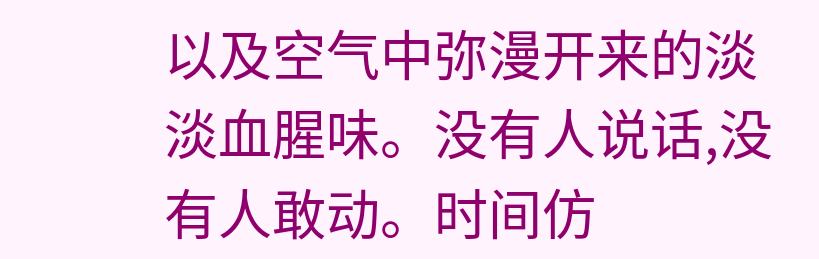以及空气中弥漫开来的淡淡血腥味。没有人说话,没有人敢动。时间仿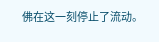佛在这一刻停止了流动。